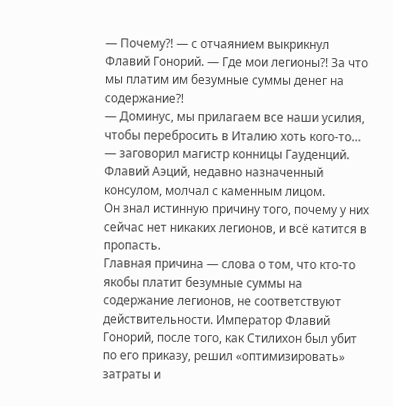— Почему⁈ — с отчаянием выкрикнул Флавий Гонорий. — Где мои легионы⁈ За что мы платим им безумные суммы денег на содержание⁈
— Доминус, мы прилагаем все наши усилия, чтобы перебросить в Италию хоть кого-то… — заговорил магистр конницы Гауденций.
Флавий Аэций, недавно назначенный консулом, молчал с каменным лицом.
Он знал истинную причину того, почему у них сейчас нет никаких легионов, и всё катится в пропасть.
Главная причина — слова о том, что кто-то якобы платит безумные суммы на содержание легионов, не соответствуют действительности. Император Флавий Гонорий, после того, как Стилихон был убит по его приказу, решил «оптимизировать» затраты и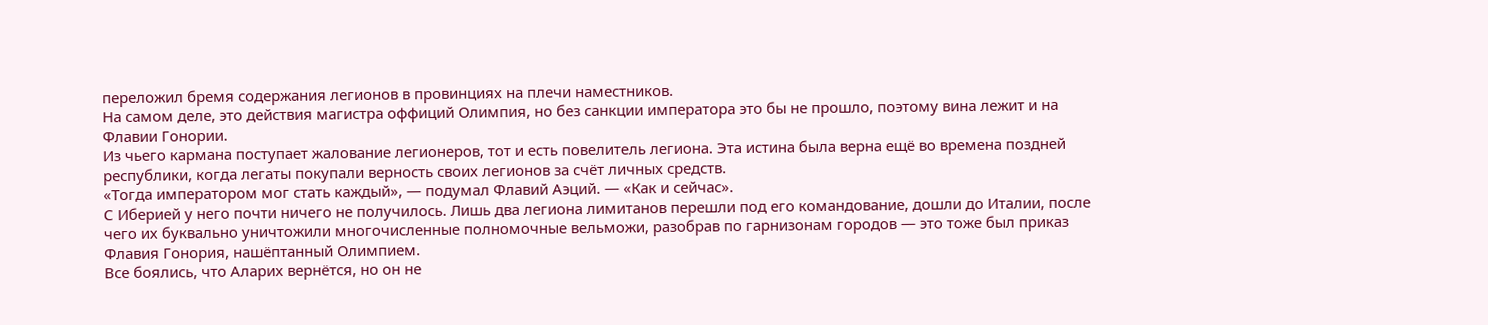переложил бремя содержания легионов в провинциях на плечи наместников.
На самом деле, это действия магистра оффиций Олимпия, но без санкции императора это бы не прошло, поэтому вина лежит и на Флавии Гонории.
Из чьего кармана поступает жалование легионеров, тот и есть повелитель легиона. Эта истина была верна ещё во времена поздней республики, когда легаты покупали верность своих легионов за счёт личных средств.
«Тогда императором мог стать каждый», — подумал Флавий Аэций. — «Как и сейчас».
С Иберией у него почти ничего не получилось. Лишь два легиона лимитанов перешли под его командование, дошли до Италии, после чего их буквально уничтожили многочисленные полномочные вельможи, разобрав по гарнизонам городов — это тоже был приказ Флавия Гонория, нашёптанный Олимпием.
Все боялись, что Аларих вернётся, но он не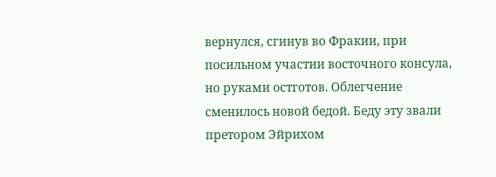вернулся, сгинув во Фракии, при посильном участии восточного консула, но руками остготов. Облегчение сменилось новой бедой. Беду эту звали претором Эйрихом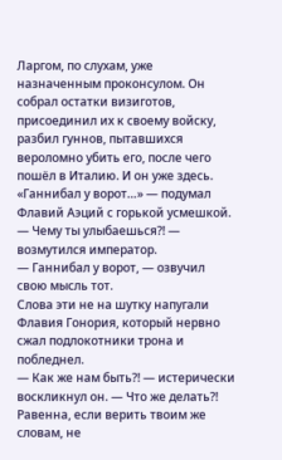Ларгом, по слухам, уже назначенным проконсулом. Он собрал остатки визиготов, присоединил их к своему войску, разбил гуннов, пытавшихся вероломно убить его, после чего пошёл в Италию. И он уже здесь.
«Ганнибал у ворот…» — подумал Флавий Аэций с горькой усмешкой.
— Чему ты улыбаешься⁈ — возмутился император.
— Ганнибал у ворот, — озвучил свою мысль тот.
Слова эти не на шутку напугали Флавия Гонория, который нервно сжал подлокотники трона и побледнел.
— Как же нам быть⁈ — истерически воскликнул он. — Что же делать⁈ Равенна, если верить твоим же словам, не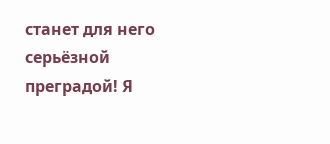станет для него серьёзной преградой! Я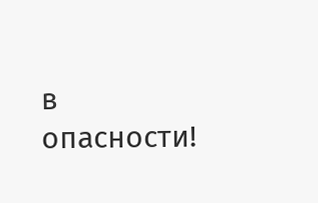в опасности!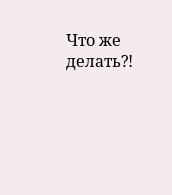Что же делать⁈